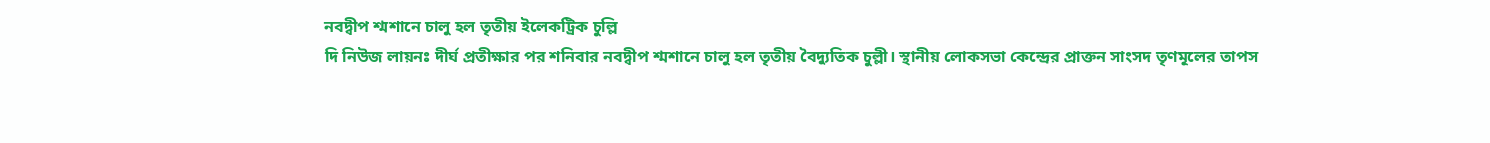নবদ্বীপ শ্মশানে চালু হল তৃতীয় ইলেকট্রিক চুল্লি
দি নিউজ লায়নঃ দীর্ঘ প্রতীক্ষার পর শনিবার নবদ্বীপ শ্মশানে চালু হল তৃতীয় বৈদ্যুতিক চুল্লী। স্থানীয় লোকসভা কেন্দ্রের প্রাক্তন সাংসদ তৃণমূলের তাপস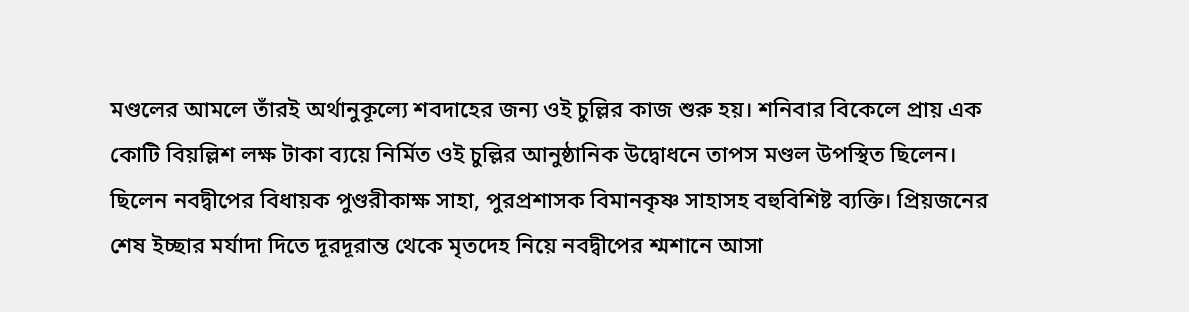মণ্ডলের আমলে তাঁরই অর্থানুকূল্যে শবদাহের জন্য ওই চুল্লির কাজ শুরু হয়। শনিবার বিকেলে প্রায় এক কোটি বিয়ল্লিশ লক্ষ টাকা ব্যয়ে নির্মিত ওই চুল্লির আনুষ্ঠানিক উদ্বোধনে তাপস মণ্ডল উপস্থিত ছিলেন। ছিলেন নবদ্বীপের বিধায়ক পুণ্ডরীকাক্ষ সাহা, পুরপ্রশাসক বিমানকৃষ্ণ সাহাসহ বহুবিশিষ্ট ব্যক্তি। প্রিয়জনের শেষ ইচ্ছার মর্যাদা দিতে দূরদূরান্ত থেকে মৃতদেহ নিয়ে নবদ্বীপের শ্মশানে আসা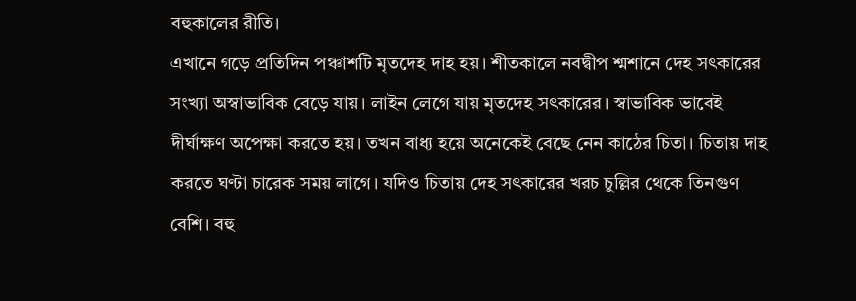বহুকালের রীতি।
এখানে গড়ে প্রতিদিন পঞ্চাশটি মৃতদেহ দাহ হয়। শীতকালে নবদ্বীপ শ্মশানে দেহ সৎকারের সংখ্যা অস্বাভাবিক বেড়ে যায়। লাইন লেগে যায় মৃতদেহ সৎকারের। স্বাভাবিক ভাবেই দীর্ঘাক্ষণ অপেক্ষা করতে হয়। তখন বাধ্য হয়ে অনেকেই বেছে নেন কাঠের চিতা। চিতায় দাহ করতে ঘণ্টা চারেক সময় লাগে। যদিও চিতায় দেহ সৎকারের খরচ চুল্লির থেকে তিনগুণ বেশি। বহু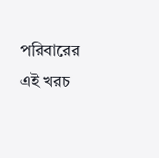পরিবারের এই খরচ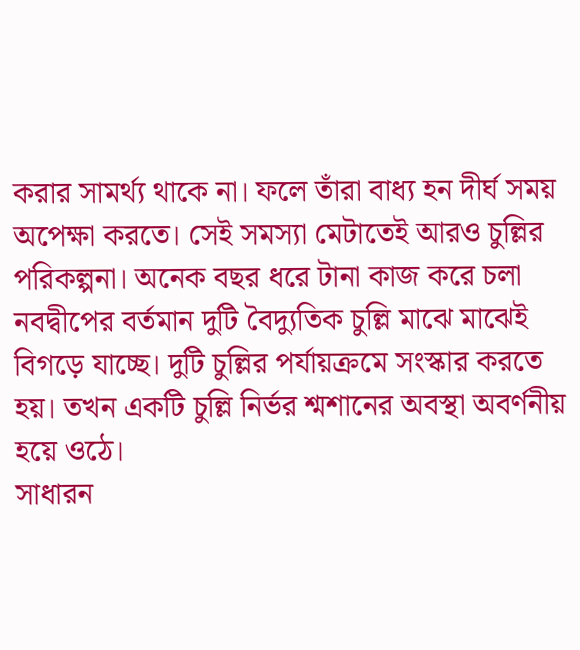করার সামর্থ্য থাকে না। ফলে তাঁরা বাধ্য হন দীর্ঘ সময় অপেক্ষা করতে। সেই সমস্যা মেটাতেই আরও চুল্লির পরিকল্পনা। অনেক বছর ধরে টানা কাজ করে চলা নবদ্বীপের বর্তমান দুটি বৈদ্যুতিক চুল্লি মাঝে মাঝেই বিগড়ে যাচ্ছে। দুটি চুল্লির পর্যায়ক্রমে সংস্কার করতে হয়। তখন একটি চুল্লি নির্ভর শ্মশানের অবস্থা অবর্ণনীয় হয়ে ওঠে।
সাধারন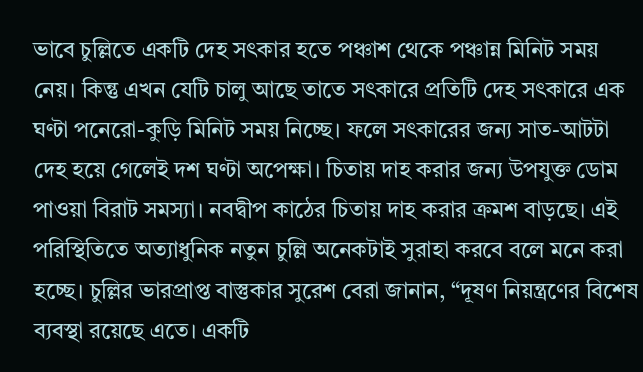ভাবে চুল্লিতে একটি দেহ সৎকার হতে পঞ্চাশ থেকে পঞ্চান্ন মিনিট সময় নেয়। কিন্তু এখন যেটি চালু আছে তাতে সৎকারে প্রতিটি দেহ সৎকারে এক ঘণ্টা পনেরো-কুড়ি মিনিট সময় নিচ্ছে। ফলে সৎকারের জন্য সাত-আটটা দেহ হয়ে গেলেই দশ ঘণ্টা অপেক্ষা। চিতায় দাহ করার জন্য উপযুক্ত ডোম পাওয়া বিরাট সমস্যা। নবদ্বীপ কাঠের চিতায় দাহ করার ক্রমশ বাড়ছে। এই পরিস্থিতিতে অত্যাধুনিক নতুন চুল্লি অনেকটাই সুরাহা করবে বলে মনে করা হচ্ছে। চুল্লির ভারপ্রাপ্ত বাস্তুকার সুরেশ বেরা জানান, “দূষণ নিয়ন্ত্রণের বিশেষ ব্যবস্থা রয়েছে এতে। একটি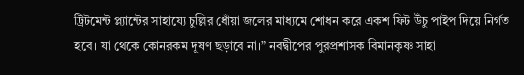ট্রিটমেন্ট প্ল্যান্টের সাহায্যে চুল্লির ধোঁয়া জলের মাধ্যমে শোধন করে একশ ফিট উঁচু পাইপ দিয়ে নির্গত হবে। যা থেকে কোনরকম দূষণ ছড়াবে না।” নবদ্বীপের পুরপ্রশাসক বিমানকৃষ্ণ সাহা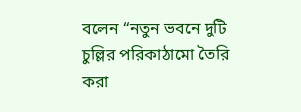বলেন “নতুন ভবনে দুটি চুল্লির পরিকাঠামো তৈরি করা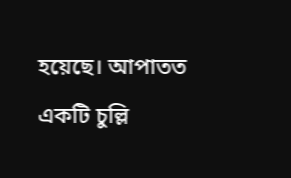হয়েছে। আপাতত একটি চুল্লি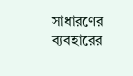সাধারণের ব্যবহারের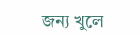জন্য খুলে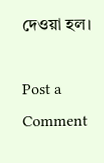দেওয়া হল।

Post a Comment